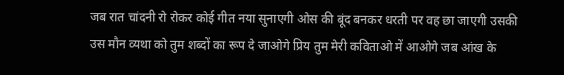जब रात चांदनी रो रोकर कोई गीत नया सुनाएगी ओस की बूंद बनकर धरती पर वह छा जाएगी उसकी उस मौन व्यथा को तुम शब्दों का रूप दे जाओगे प्रिय तुम मेरी कविताओ में आओगे जब आंख के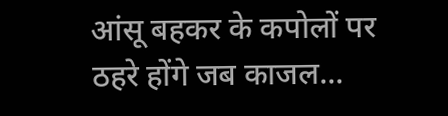आंसू बहकर के कपोलों पर ठहरे होंगे जब काजल...